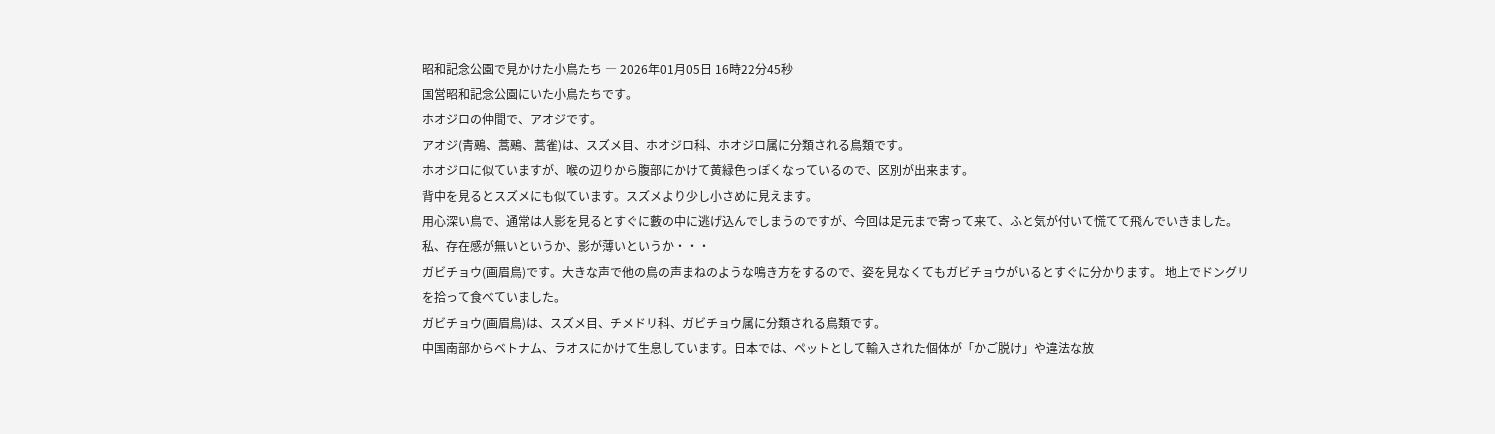昭和記念公園で見かけた小鳥たち ― 2026年01月05日 16時22分45秒
国営昭和記念公園にいた小鳥たちです。
ホオジロの仲間で、アオジです。
アオジ(青鵐、蒿鵐、蒿雀)は、スズメ目、ホオジロ科、ホオジロ属に分類される鳥類です。
ホオジロに似ていますが、喉の辺りから腹部にかけて黄緑色っぽくなっているので、区別が出来ます。
背中を見るとスズメにも似ています。スズメより少し小さめに見えます。
用心深い鳥で、通常は人影を見るとすぐに藪の中に逃げ込んでしまうのですが、今回は足元まで寄って来て、ふと気が付いて慌てて飛んでいきました。私、存在感が無いというか、影が薄いというか・・・
ガビチョウ(画眉鳥)です。大きな声で他の鳥の声まねのような鳴き方をするので、姿を見なくてもガビチョウがいるとすぐに分かります。 地上でドングリを拾って食べていました。
ガビチョウ(画眉鳥)は、スズメ目、チメドリ科、ガビチョウ属に分類される鳥類です。
中国南部からベトナム、ラオスにかけて生息しています。日本では、ペットとして輸入された個体が「かご脱け」や違法な放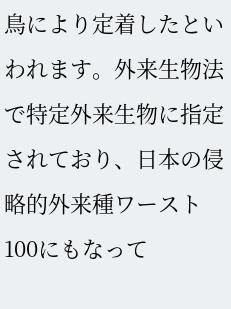鳥により定着したといわれます。外来生物法で特定外来生物に指定されており、日本の侵略的外来種ワースト100にもなって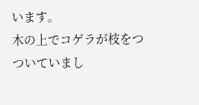います。
木の上でコゲラが枝をつついていまし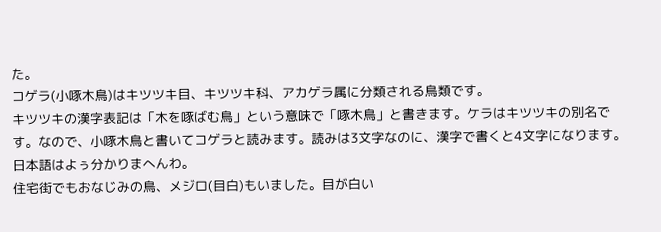た。
コゲラ(小啄木鳥)はキツツキ目、キツツキ科、アカゲラ属に分類される鳥類です。
キツツキの漢字表記は「木を啄ばむ鳥」という意味で「啄木鳥」と書きます。ケラはキツツキの別名です。なので、小啄木鳥と書いてコゲラと読みます。読みは3文字なのに、漢字で書くと4文字になります。日本語はよぅ分かりまへんわ。
住宅街でもおなじみの鳥、メジロ(目白)もいました。目が白い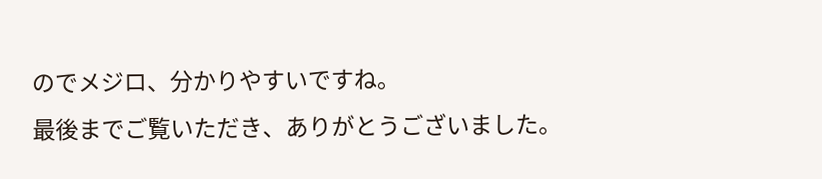のでメジロ、分かりやすいですね。
最後までご覧いただき、ありがとうございました。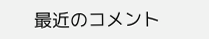最近のコメント